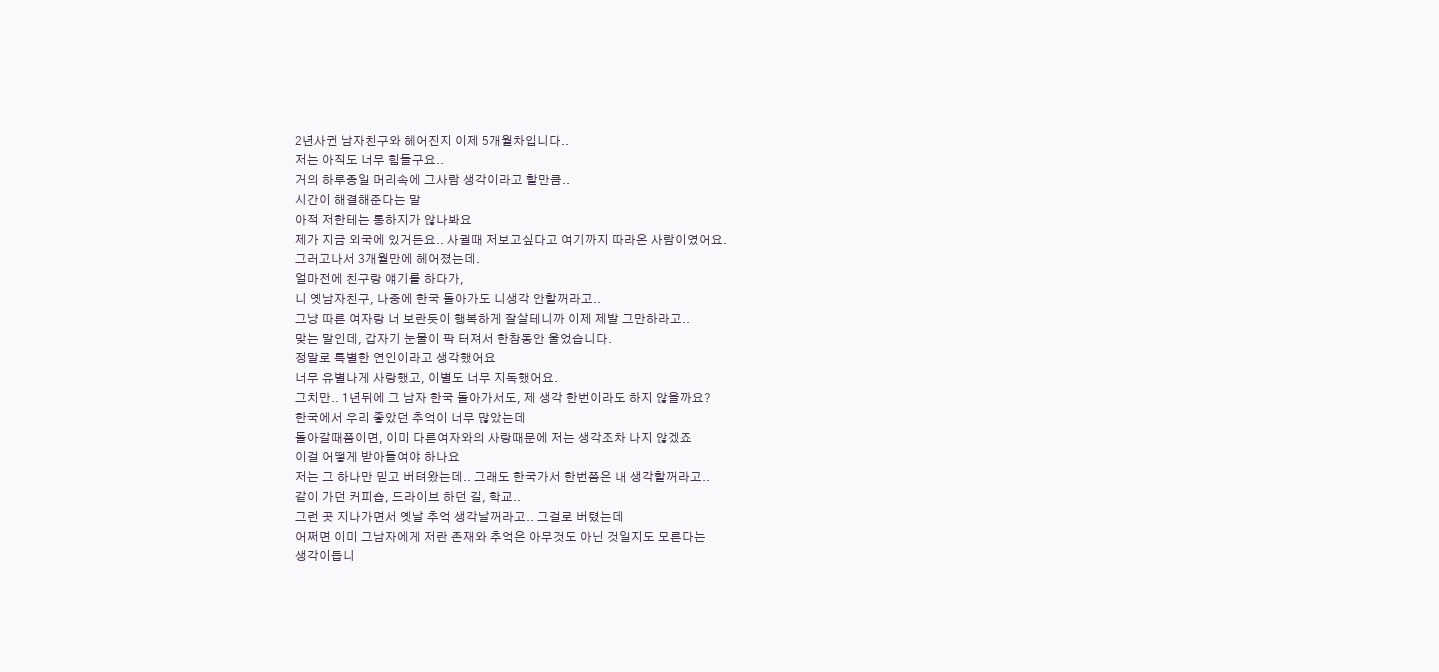2년사귄 남자친구와 헤어진지 이제 5개월차입니다..
저는 아직도 너무 힘들구요..
거의 하루종일 머리속에 그사람 생각이라고 할만큼..
시간이 해결해준다는 말
아적 저한테는 통하지가 않나봐요
제가 지금 외국에 있거든요.. 사귈때 저보고싶다고 여기까지 따라온 사람이였어요.
그러고나서 3개월만에 헤어졌는데.
얼마전에 친구랑 얘기를 하다가,
니 옛남자친구, 나중에 한국 돌아가도 니생각 안할꺼라고..
그냥 따른 여자랑 너 보란듯이 행복하게 잘살테니까 이제 제발 그만하라고..
맞는 말인데, 갑자기 눈물이 팍 터져서 한참동안 울었습니다.
정말로 특별한 연인이라고 생각했어요
너무 유별나게 사랑했고, 이별도 너무 지독했어요.
그치만.. 1년뒤에 그 남자 한국 돌아가서도, 제 생각 한번이라도 하지 않을까요?
한국에서 우리 좋았던 추억이 너무 많았는데
돌아갈때쯤이면, 이미 다른여자와의 사랑때문에 저는 생각조차 나지 않겠죠
이걸 어떻게 받아들여야 하나요
저는 그 하나만 믿고 버텨왔는데.. 그래도 한국가서 한번쯤은 내 생각할꺼라고..
같이 가던 커피숍, 드라이브 하던 길, 학교..
그런 곳 지나가면서 옛날 추억 생각날꺼라고.. 그걸로 버텼는데
어쩌면 이미 그남자에게 저란 존재와 추억은 아무것도 아닌 것일지도 모른다는
생각이듭니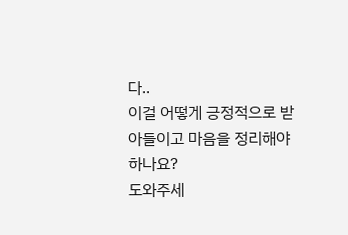다..
이걸 어떻게 긍정적으로 받아들이고 마음을 정리해야 하나요?
도와주세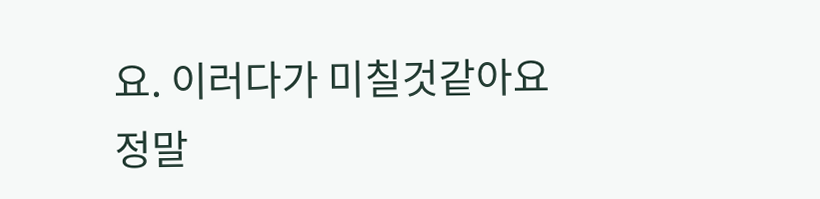요. 이러다가 미칠것같아요 정말